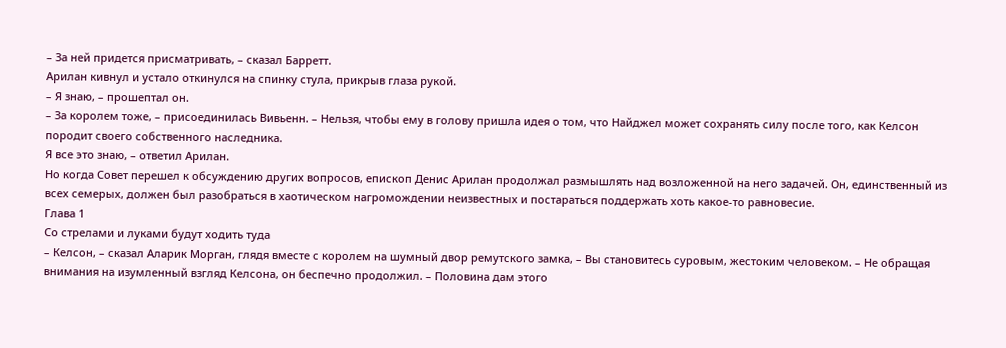– За ней придется присматривать, – сказал Барретт.
Арилан кивнул и устало откинулся на спинку стула, прикрыв глаза рукой.
– Я знаю, – прошептал он.
– За королем тоже, – присоединилась Вивьенн. – Нельзя, чтобы ему в голову пришла идея о том, что Найджел может сохранять силу после того, как Келсон породит своего собственного наследника.
Я все это знаю, – ответил Арилан.
Но когда Совет перешел к обсуждению других вопросов, епископ Денис Арилан продолжал размышлять над возложенной на него задачей. Он, единственный из всех семерых, должен был разобраться в хаотическом нагромождении неизвестных и постараться поддержать хоть какое-то равновесие.
Глава 1
Со стрелами и луками будут ходить туда
– Келсон, – сказал Аларик Морган, глядя вместе с королем на шумный двор ремутского замка, – Вы становитесь суровым, жестоким человеком. – Не обращая внимания на изумленный взгляд Келсона, он беспечно продолжил. – Половина дам этого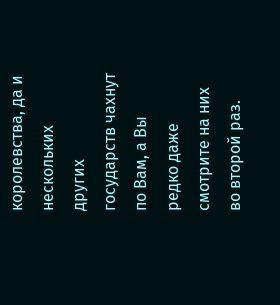королевства, да и нескольких других государств чахнут по Вам, а Вы редко даже смотрите на них во второй раз.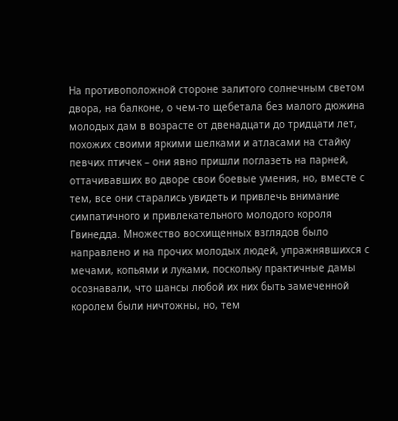На противоположной стороне залитого солнечным светом двора, на балконе, о чем-то щебетала без малого дюжина молодых дам в возрасте от двенадцати до тридцати лет, похожих своими яркими шелками и атласами на стайку певчих птичек – они явно пришли поглазеть на парней, оттачивавших во дворе свои боевые умения, но, вместе с тем, все они старались увидеть и привлечь внимание симпатичного и привлекательного молодого короля Гвинедда. Множество восхищенных взглядов было направлено и на прочих молодых людей, упражнявшихся с мечами, копьями и луками, поскольку практичные дамы осознавали, что шансы любой их них быть замеченной королем были ничтожны, но, тем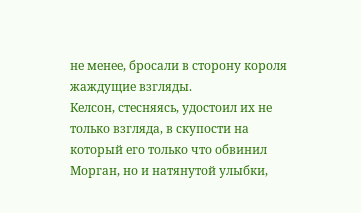не менее, бросали в сторону короля жаждущие взгляды.
Келсон, стесняясь, удостоил их не только взгляда, в скупости на который его только что обвинил Морган, но и натянутой улыбки,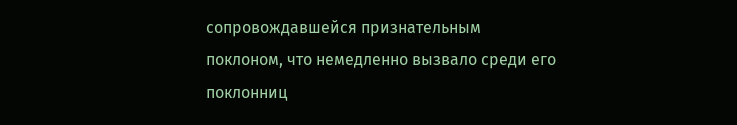сопровождавшейся признательным поклоном, что немедленно вызвало среди его поклонниц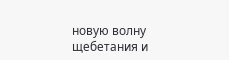новую волну щебетания и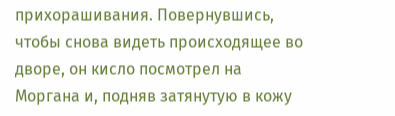прихорашивания. Повернувшись, чтобы снова видеть происходящее во дворе, он кисло посмотрел на Моргана и, подняв затянутую в кожу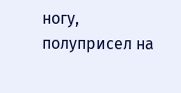ногу, полуприсел на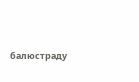балюстраду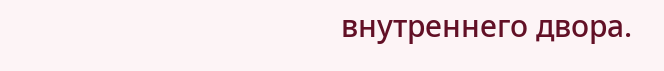внутреннего двора.